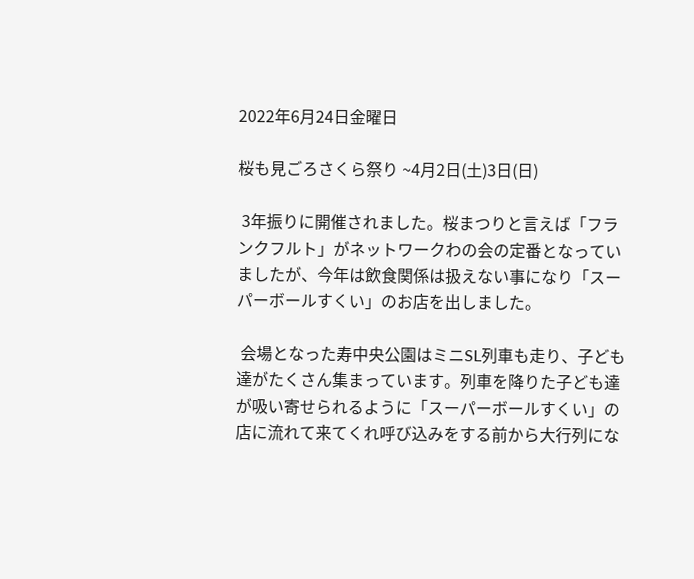2022年6月24日金曜日

桜も見ごろさくら祭り ~4月2日(土)3日(日)

 3年振りに開催されました。桜まつりと言えば「フランクフルト」がネットワークわの会の定番となっていましたが、今年は飲食関係は扱えない事になり「スーパーボールすくい」のお店を出しました。

 会場となった寿中央公園はミニSL列車も走り、子ども達がたくさん集まっています。列車を降りた子ども達が吸い寄せられるように「スーパーボールすくい」の店に流れて来てくれ呼び込みをする前から大行列にな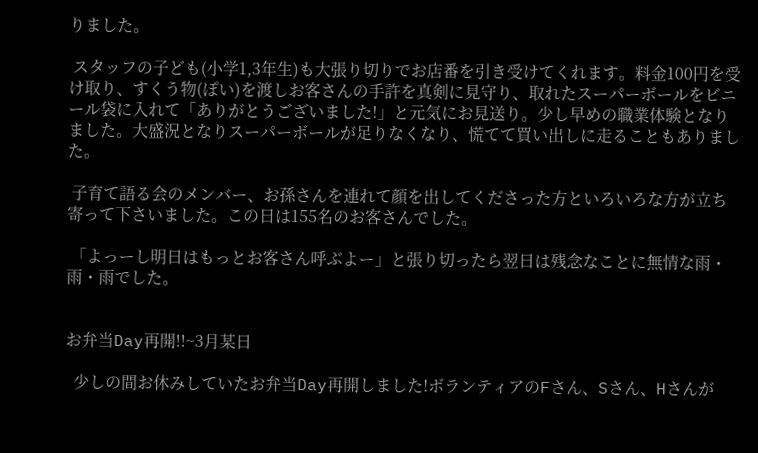りました。

 スタッフの子ども(小学1,3年生)も大張り切りでお店番を引き受けてくれます。料金100円を受け取り、すくう物(ぽい)を渡しお客さんの手許を真剣に見守り、取れたスーパーボールをビニール袋に入れて「ありがとうございました!」と元気にお見送り。少し早めの職業体験となりました。大盛況となりスーパーボールが足りなくなり、慌てて買い出しに走ることもありました。

 子育て語る会のメンバー、お孫さんを連れて顔を出してくださった方といろいろな方が立ち寄って下さいました。この日は155名のお客さんでした。

 「よっーし明日はもっとお客さん呼ぶよー」と張り切ったら翌日は残念なことに無情な雨・雨・雨でした。


お弁当Day再開!!~3月某日

  少しの間お休みしていたお弁当Day再開しました!ボランティアのFさん、Sさん、Hさんが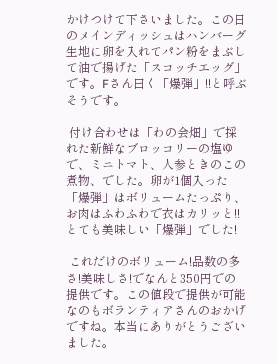かけつけて下さいました。この日のメインディッシュはハンバーグ生地に卵を入れてパン粉をまぶして油で揚げた「スコッチエッグ」です。Fさん曰く「爆弾」!!と呼ぶそうです。

 付け合わせは「わの会畑」で採れた新鮮なブロッコリーの塩ゆで、ミニトマト、人参ときのこの煮物、でした。卵が1個入った「爆弾」はボリュームたっぷり、お肉はふわふわで衣はカリッと!!とても美味しい「爆弾」でした!

 これだけのボリューム!品数の多さ!美味しさ!でなんと350円での提供です。この値段で提供が可能なのもボランティアさんのおかげですね。本当にありがとうございました。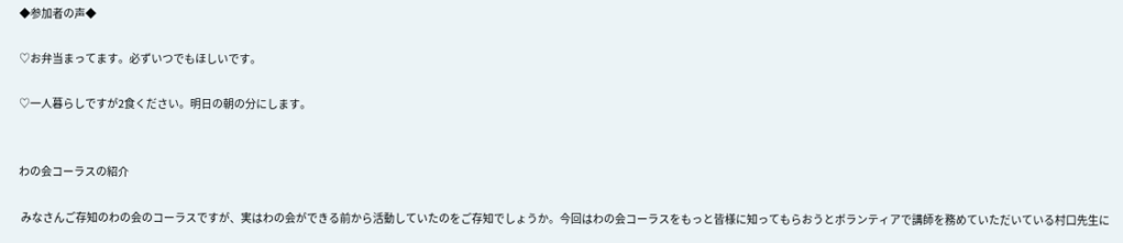◆参加者の声◆

♡お弁当まってます。必ずいつでもほしいです。

♡一人暮らしですが2食ください。明日の朝の分にします。


わの会コーラスの紹介

 みなさんご存知のわの会のコーラスですが、実はわの会ができる前から活動していたのをご存知でしょうか。今回はわの会コーラスをもっと皆様に知ってもらおうとボランティアで講師を務めていただいている村口先生に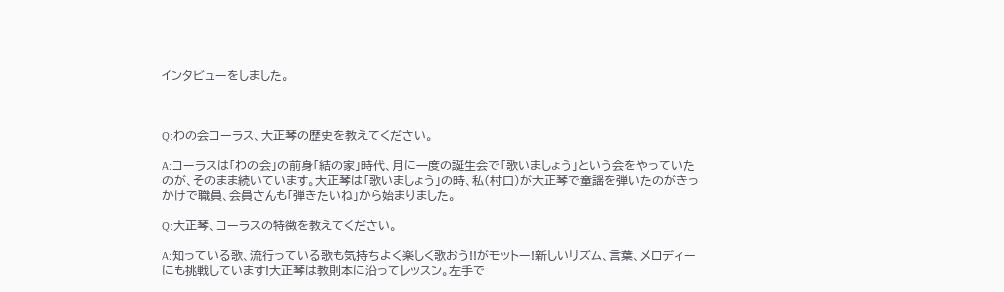インタビューをしました。



Q:わの会コーラス、大正琴の歴史を教えてください。

A:コーラスは「わの会」の前身「結の家」時代、月に一度の誕生会で「歌いましょう」という会をやっていたのが、そのまま続いています。大正琴は「歌いましょう」の時、私(村口)が大正琴で童謡を弾いたのがきっかけで職員、会員さんも「弾きたいね」から始まりました。

Q:大正琴、コーラスの特徴を教えてください。

A:知っている歌、流行っている歌も気持ちよく楽しく歌おう!!がモットー!新しいリズム、言葉、メロディーにも挑戦しています!大正琴は教則本に沿ってレッスン。左手で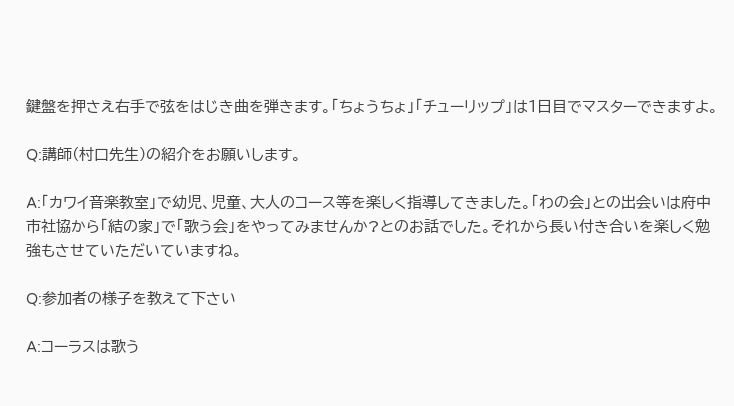鍵盤を押さえ右手で弦をはじき曲を弾きます。「ちょうちょ」「チューリップ」は1日目でマスターできますよ。

Q:講師(村口先生)の紹介をお願いします。

A:「カワイ音楽教室」で幼児、児童、大人のコース等を楽しく指導してきました。「わの会」との出会いは府中市社協から「結の家」で「歌う会」をやってみませんか?とのお話でした。それから長い付き合いを楽しく勉強もさせていただいていますね。

Q:参加者の様子を教えて下さい

A:コーラスは歌う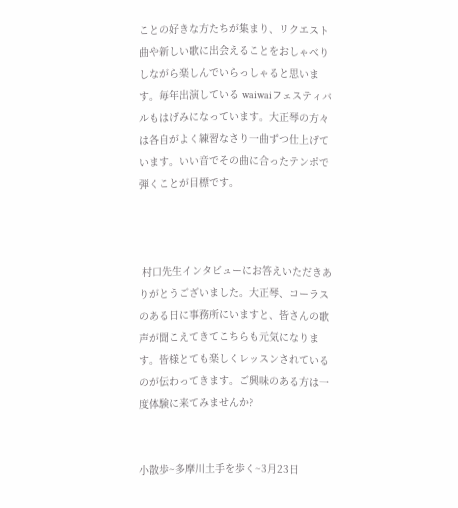ことの好きな方たちが集まり、リクエスト曲や新しい歌に出会えることをおしゃべりしながら楽しんでいらっしゃると思います。毎年出演している waiwaiフェスティバルもはげみになっています。大正琴の方々は各自がよく練習なさり一曲ずつ仕上げています。いい音でその曲に合ったテンポで弾くことが目標です。



 村口先生インタビューにお答えいただきありがとうございました。大正琴、コーラスのある日に事務所にいますと、皆さんの歌声が聞こえてきてこちらも元気になります。皆様とても楽しくレッスンされているのが伝わってきます。ご興味のある方は一度体験に来てみませんか?


小散歩~多摩川土手を歩く~3月23日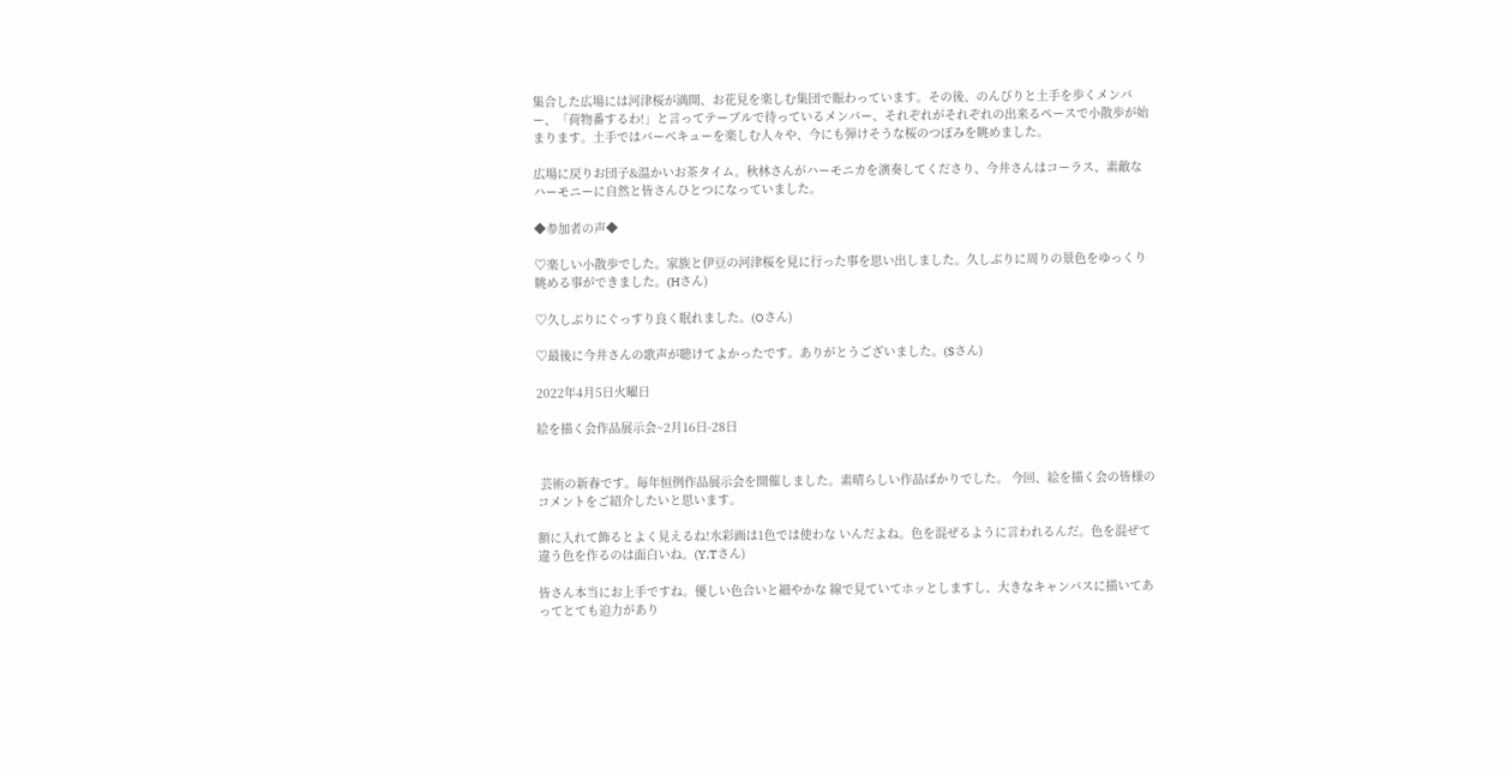集合した広場には河津桜が満開、お花見を楽しむ集団で賑わっています。その後、のんびりと土手を歩くメンバー、「荷物番するわ!」と言ってテーブルで待っているメンバー、それぞれがそれぞれの出来るペースで小散歩が始まります。土手ではバーベキューを楽しむ人々や、今にも弾けそうな桜のつぼみを眺めました。

広場に戻りお団子&温かいお茶タイム。秋林さんがハーモニカを演奏してくださり、今井さんはコーラス、素敵なハーモニーに自然と皆さんひとつになっていました。

◆参加者の声◆

♡楽しい小散歩でした。家族と伊豆の河津桜を見に行った事を思い出しました。久しぶりに周りの景色をゆっくり眺める事ができました。(Hさん)

♡久しぶりにぐっすり良く眠れました。(Oさん)

♡最後に今井さんの歌声が聴けてよかったです。ありがとうございました。(Sさん)

2022年4月5日火曜日

絵を描く会作品展示会~2月16日-28日


 芸術の新春です。毎年恒例作品展示会を開催しました。素晴らしい作品ばかりでした。 今回、絵を描く会の皆様のコメントをご紹介したいと思います。

額に入れて飾るとよく見えるね!水彩画は1色では使わな いんだよね。色を混ぜるように言われるんだ。色を混ぜて 違う色を作るのは面白いね。(Y.Tさん)

皆さん本当にお上手ですね。優しい色合いと細やかな 線で見ていてホッとしますし、大きなキャンバスに描いてあってとても迫力があり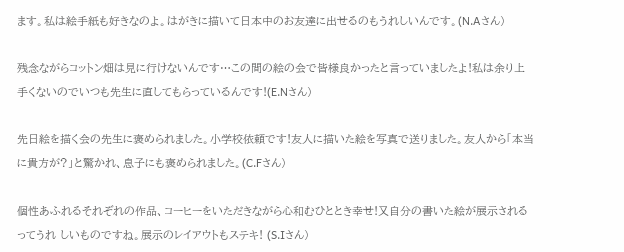ます。私は絵手紙も好きなのよ。はがきに描いて日本中のお友達に出せるのもうれしいんです。(N.Aさん)

残念ながらコットン畑は見に行けないんです…この間の絵の会で皆様良かったと言っていましたよ!私は余り上手くないのでいつも先生に直してもらっているんです!(E.Nさん)

先日絵を描く会の先生に褒められました。小学校依頼です!友人に描いた絵を写真で送りました。友人から「本当に貴方が?」と驚かれ、息子にも褒められました。(C.Fさん)

個性あふれるそれぞれの作品、コーヒーをいただきながら心和むひととき幸せ!又自分の書いた絵が展示されるってうれ しいものですね。展示のレイアウトもステキ! (S.Iさん)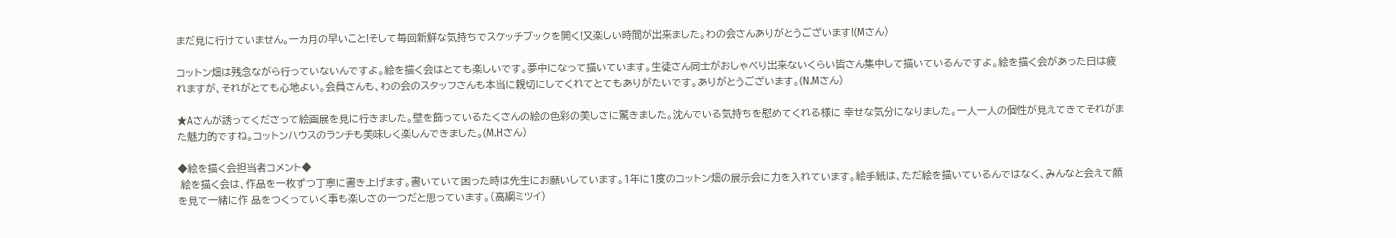まだ見に行けていません。一カ月の早いこと!そして毎回新鮮な気持ちでスケッチブックを開く!又楽しい時間が出来ました。わの会さんありがとうございます!(Mさん)

コットン畑は残念ながら行っていないんですよ。絵を描く会はとても楽しいです。夢中になって描いています。生徒さん同士がおしゃべり出来ないくらい皆さん集中して描いているんですよ。絵を描く会があった日は疲れますが、それがとても心地よい。会員さんも、わの会のスタッフさんも本当に親切にしてくれてとてもありがたいです。ありがとうございます。(N.Mさん)

★Aさんが誘ってくださって絵画展を見に行きました。壁を飾っているたくさんの絵の色彩の美しさに驚きました。沈んでいる気持ちを慰めてくれる様に 幸せな気分になりました。一人一人の個性が見えてきてそれがまた魅力的ですね。コットンハウスのランチも美味しく楽しんできました。(M.Hさん)

◆絵を描く会担当者コメント◆
 絵を描く会は、作品を一枚ずつ丁寧に書き上げます。書いていて困った時は先生にお願いしています。1年に1度のコットン畑の展示会に力を入れています。絵手紙は、ただ絵を描いているんではなく、みんなと会えて顔を見て一緒に作 品をつくっていく事も楽しさの一つだと思っています。(高綱ミツイ)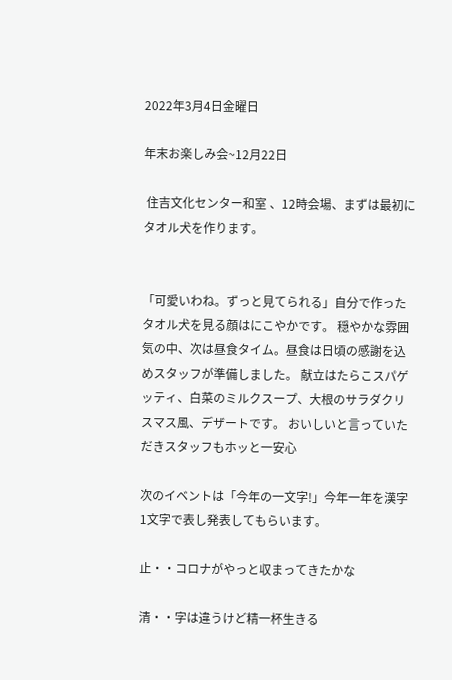2022年3月4日金曜日

年末お楽しみ会~12月22日

 住吉文化センター和室 、12時会場、まずは最初にタオル犬を作ります。


「可愛いわね。ずっと見てられる」自分で作ったタオル犬を見る顔はにこやかです。 穏やかな雰囲気の中、次は昼食タイム。昼食は日頃の感謝を込めスタッフが準備しました。 献立はたらこスパゲッティ、白菜のミルクスープ、大根のサラダクリスマス風、デザートです。 おいしいと言っていただきスタッフもホッと一安心

次のイベントは「今年の一文字!」今年一年を漢字1文字で表し発表してもらいます。

止・・コロナがやっと収まってきたかな

清・・字は違うけど精一杯生きる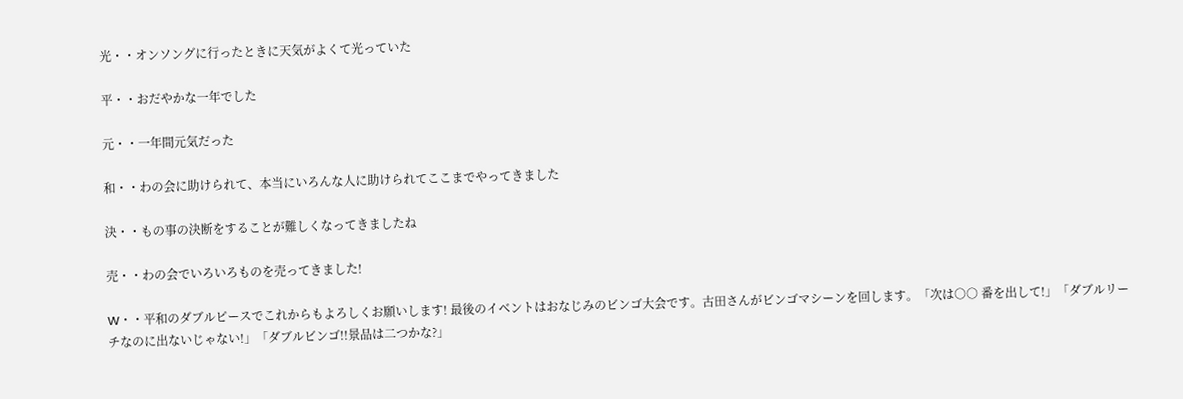光・・オンソングに行ったときに天気がよくて光っていた

平・・おだやかな一年でした

元・・一年間元気だった

和・・わの会に助けられて、本当にいろんな人に助けられてここまでやってきました

決・・もの事の決断をすることが難しくなってきましたね

売・・わの会でいろいろものを売ってきました!

W・・平和のダブルピースでこれからもよろしくお願いします! 最後のイベントはおなじみのビンゴ大会です。古田さんがビンゴマシーンを回します。「次は○○ 番を出して!」「ダブルリーチなのに出ないじゃない!」「ダブルビンゴ!!景品は二つかな?」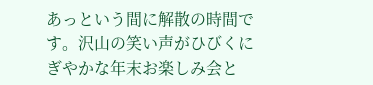あっという間に解散の時間です。沢山の笑い声がひびくにぎやかな年末お楽しみ会と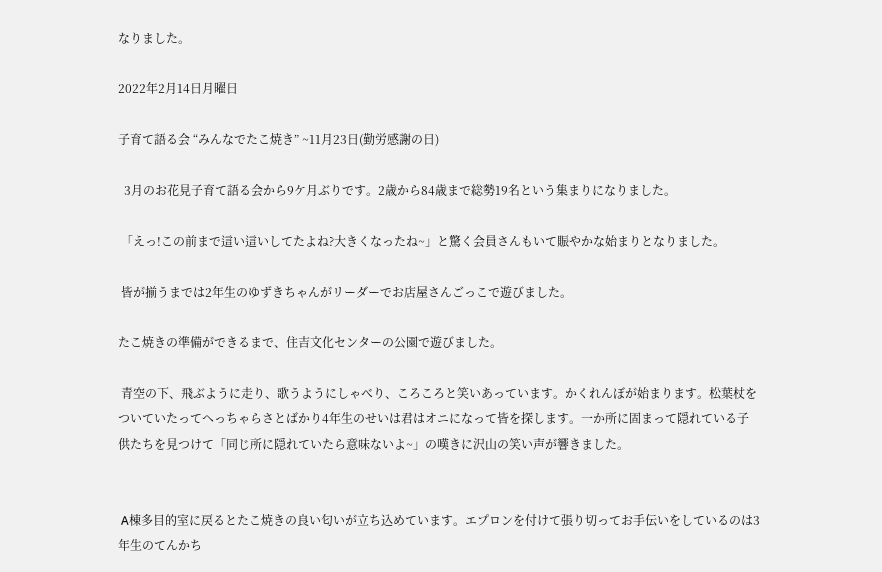なりました。

2022年2月14日月曜日

子育て語る会 “みんなでたこ焼き” ~11月23日(勤労感謝の日)

  3月のお花見子育て語る会から9ケ月ぶりです。2歳から84歳まで総勢19名という集まりになりました。

 「えっ!この前まで這い這いしてたよね?大きくなったね~」と驚く会員さんもいて賑やかな始まりとなりました。

 皆が揃うまでは2年生のゆずきちゃんがリーダーでお店屋さんごっこで遊びました。

たこ焼きの準備ができるまで、住吉文化センターの公園で遊びました。

 青空の下、飛ぶように走り、歌うようにしゃべり、ころころと笑いあっています。かくれんぼが始まります。松葉杖をついていたってへっちゃらさとばかり4年生のせいは君はオニになって皆を探します。一か所に固まって隠れている子供たちを見つけて「同じ所に隠れていたら意味ないよ~」の嘆きに沢山の笑い声が響きました。


 A棟多目的室に戻るとたこ焼きの良い匂いが立ち込めています。エプロンを付けて張り切ってお手伝いをしているのは3年生のてんかち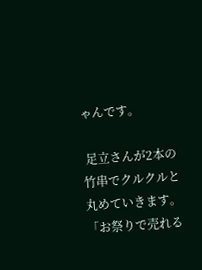ゃんです。

 足立さんが2本の竹串でクルクルと丸めていきます。「お祭りで売れる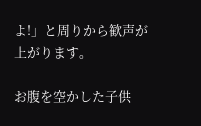よ!」と周りから歓声が上がります。

お腹を空かした子供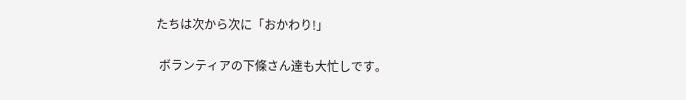たちは次から次に「おかわり!」

 ボランティアの下條さん達も大忙しです。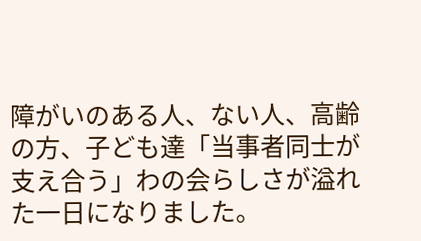障がいのある人、ない人、高齢の方、子ども達「当事者同士が支え合う」わの会らしさが溢れた一日になりました。